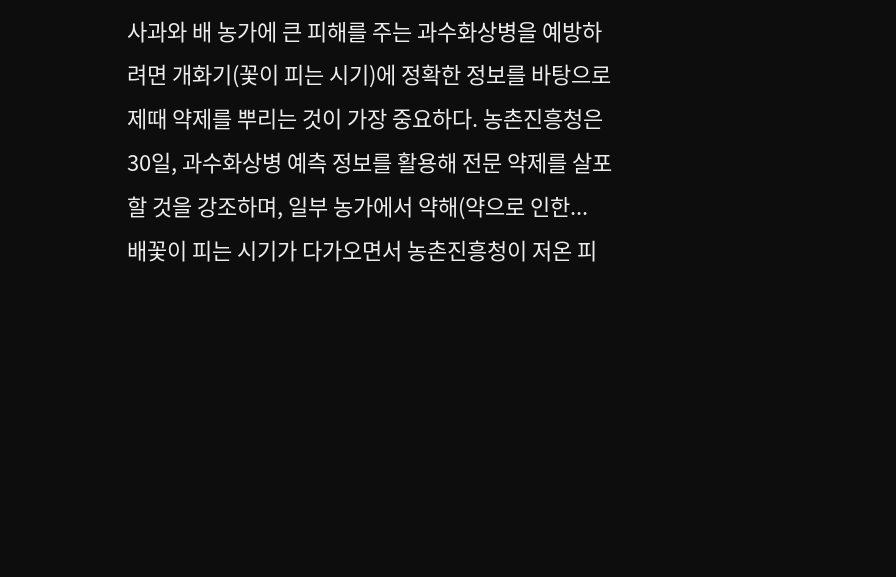사과와 배 농가에 큰 피해를 주는 과수화상병을 예방하려면 개화기(꽃이 피는 시기)에 정확한 정보를 바탕으로 제때 약제를 뿌리는 것이 가장 중요하다. 농촌진흥청은 30일, 과수화상병 예측 정보를 활용해 전문 약제를 살포할 것을 강조하며, 일부 농가에서 약해(약으로 인한...
배꽃이 피는 시기가 다가오면서 농촌진흥청이 저온 피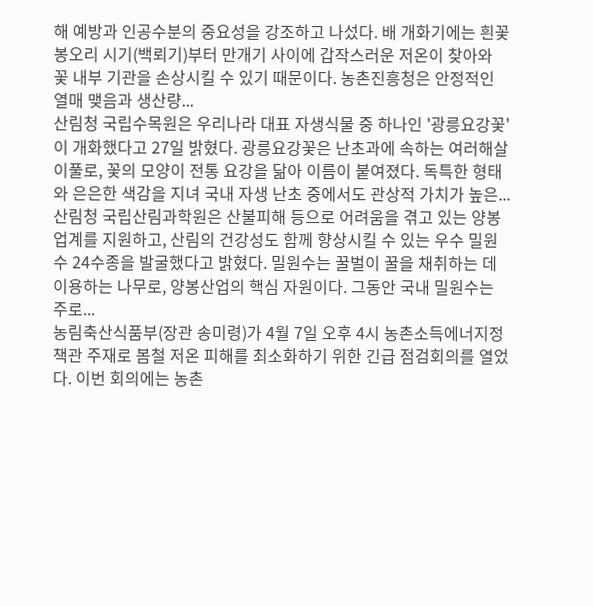해 예방과 인공수분의 중요성을 강조하고 나섰다. 배 개화기에는 흰꽃봉오리 시기(백뢰기)부터 만개기 사이에 갑작스러운 저온이 찾아와 꽃 내부 기관을 손상시킬 수 있기 때문이다. 농촌진흥청은 안정적인 열매 맺음과 생산량...
산림청 국립수목원은 우리나라 대표 자생식물 중 하나인 '광릉요강꽃'이 개화했다고 27일 밝혔다. 광릉요강꽃은 난초과에 속하는 여러해살이풀로, 꽃의 모양이 전통 요강을 닮아 이름이 붙여졌다. 독특한 형태와 은은한 색감을 지녀 국내 자생 난초 중에서도 관상적 가치가 높은...
산림청 국립산림과학원은 산불피해 등으로 어려움을 겪고 있는 양봉업계를 지원하고, 산림의 건강성도 함께 향상시킬 수 있는 우수 밀원수 24수종을 발굴했다고 밝혔다. 밀원수는 꿀벌이 꿀을 채취하는 데 이용하는 나무로, 양봉산업의 핵심 자원이다. 그동안 국내 밀원수는 주로...
농림축산식품부(장관 송미령)가 4월 7일 오후 4시 농촌소득에너지정책관 주재로 봄철 저온 피해를 최소화하기 위한 긴급 점검회의를 열었다. 이번 회의에는 농촌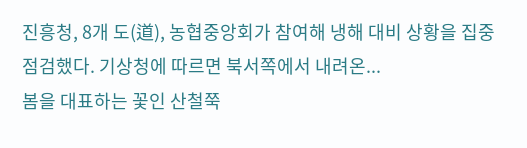진흥청, 8개 도(道), 농협중앙회가 참여해 냉해 대비 상황을 집중 점검했다. 기상청에 따르면 북서쪽에서 내려온...
봄을 대표하는 꽃인 산철쭉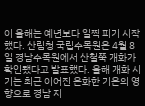이 올해는 예년보다 일찍 피기 시작했다. 산림청 국립수목원은 4월 8일 경남수목원에서 산철쭉 개화가 확인됐다고 발표했다. 올해 개화 시기는 최근 이어진 온화한 기온의 영향으로 경남 지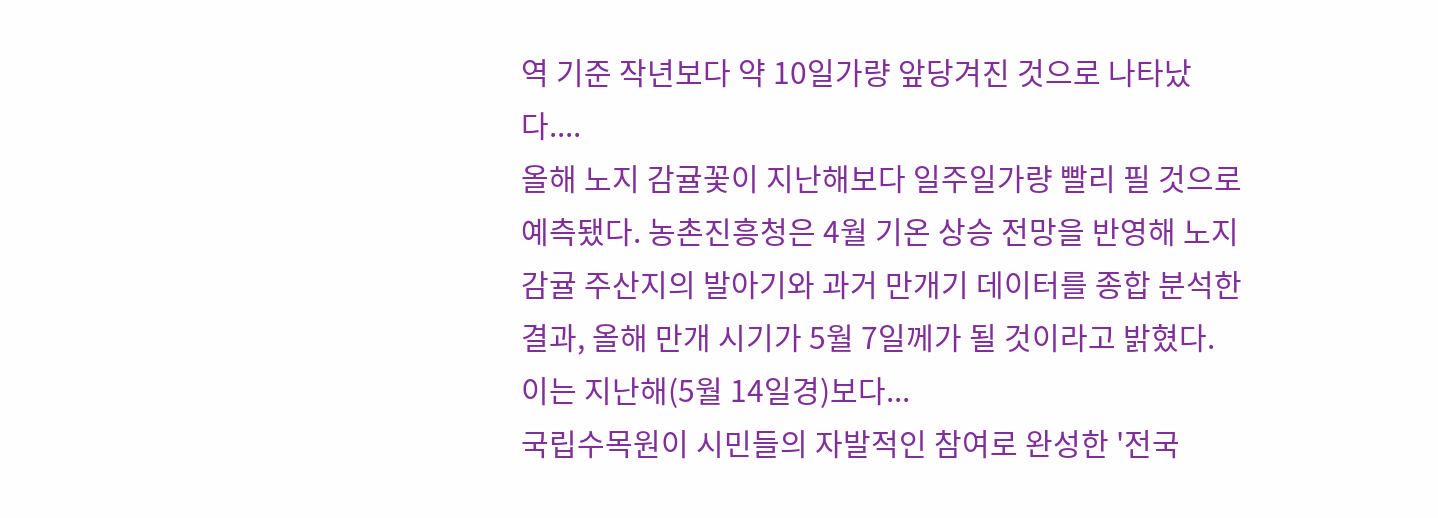역 기준 작년보다 약 10일가량 앞당겨진 것으로 나타났다....
올해 노지 감귤꽃이 지난해보다 일주일가량 빨리 필 것으로 예측됐다. 농촌진흥청은 4월 기온 상승 전망을 반영해 노지 감귤 주산지의 발아기와 과거 만개기 데이터를 종합 분석한 결과, 올해 만개 시기가 5월 7일께가 될 것이라고 밝혔다. 이는 지난해(5월 14일경)보다...
국립수목원이 시민들의 자발적인 참여로 완성한 '전국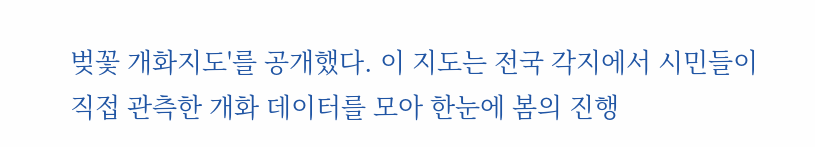벚꽃 개화지도'를 공개했다. 이 지도는 전국 각지에서 시민들이 직접 관측한 개화 데이터를 모아 한눈에 봄의 진행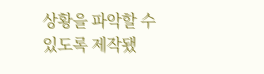상황을 파악할 수 있도록 제작됐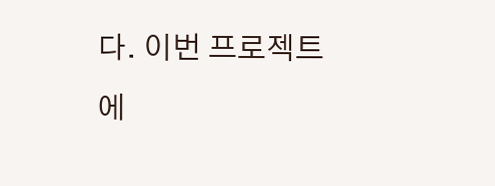다. 이번 프로젝트에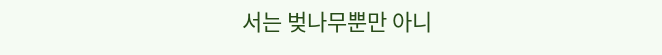서는 벚나무뿐만 아니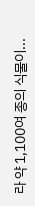라 약 1,100여 종의 식물이...